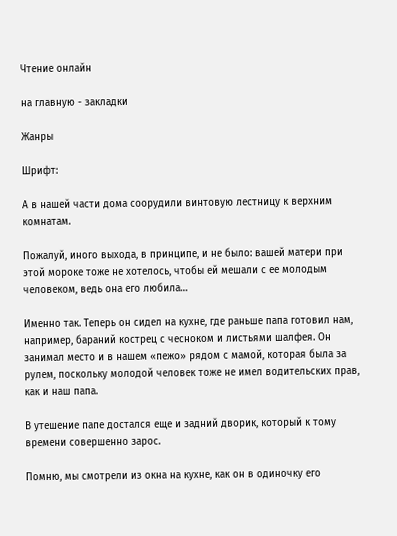Чтение онлайн

на главную - закладки

Жанры

Шрифт:

А в нашей части дома соорудили винтовую лестницу к верхним комнатам.

Пожалуй, иного выхода, в принципе, и не было: вашей матери при этой мороке тоже не хотелось, чтобы ей мешали с ее молодым человеком, ведь она его любила…

Именно так. Теперь он сидел на кухне, где раньше папа готовил нам, например, бараний кострец с чесноком и листьями шалфея. Он занимал место и в нашем «пежо» рядом с мамой, которая была за рулем, поскольку молодой человек тоже не имел водительских прав, как и наш папа.

В утешение папе достался еще и задний дворик, который к тому времени совершенно зарос.

Помню, мы смотрели из окна на кухне, как он в одиночку его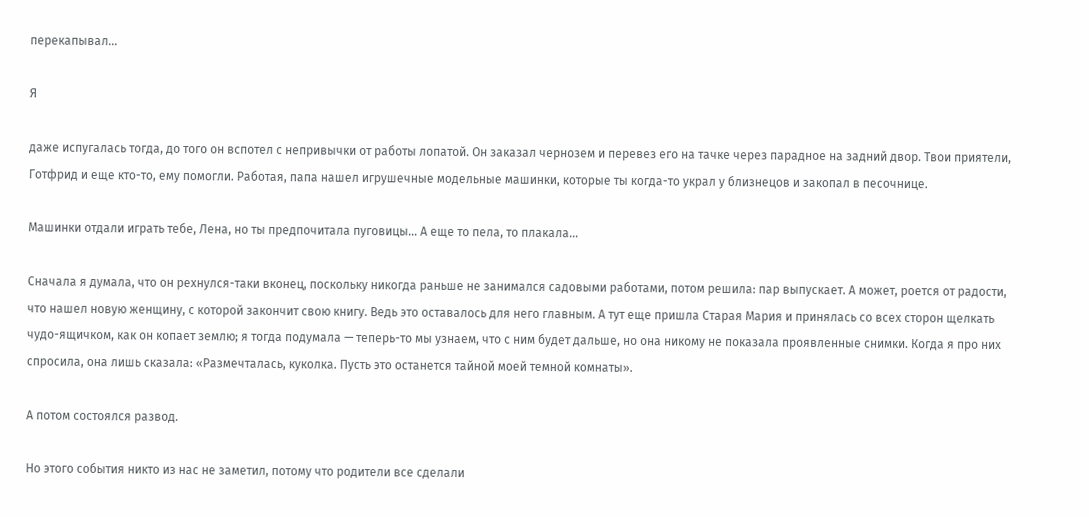перекапывал…

Я

даже испугалась тогда, до того он вспотел с непривычки от работы лопатой. Он заказал чернозем и перевез его на тачке через парадное на задний двор. Твои приятели, Готфрид и еще кто-то, ему помогли. Работая, папа нашел игрушечные модельные машинки, которые ты когда-то украл у близнецов и закопал в песочнице.

Машинки отдали играть тебе, Лена, но ты предпочитала пуговицы… А еще то пела, то плакала…

Сначала я думала, что он рехнулся-таки вконец, поскольку никогда раньше не занимался садовыми работами, потом решила: пар выпускает. А может, роется от радости, что нашел новую женщину, с которой закончит свою книгу. Ведь это оставалось для него главным. А тут еще пришла Старая Мария и принялась со всех сторон щелкать чудо-ящичком, как он копает землю; я тогда подумала — теперь-то мы узнаем, что с ним будет дальше, но она никому не показала проявленные снимки. Когда я про них спросила, она лишь сказала: «Размечталась, куколка. Пусть это останется тайной моей темной комнаты».

А потом состоялся развод.

Но этого события никто из нас не заметил, потому что родители все сделали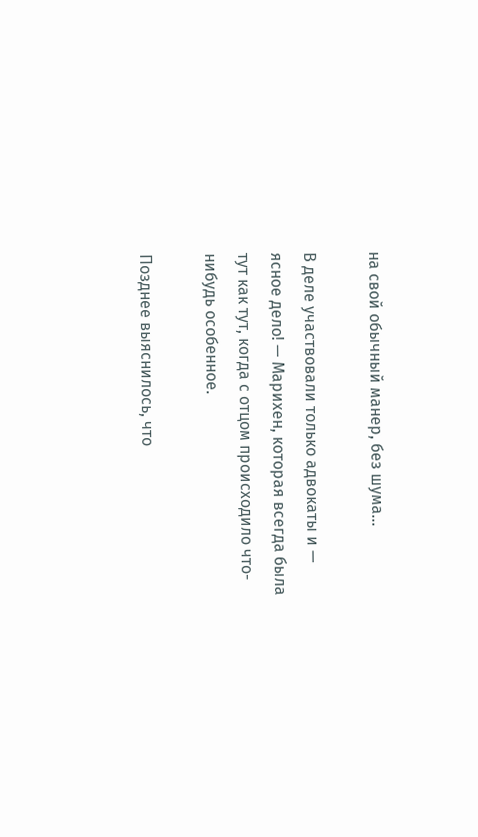на свой обычный манер, без шума…

В деле участвовали только адвокаты и — ясное дело! — Марихен, которая всегда была тут как тут, когда с отцом происходило что-нибудь особенное.

Позднее выяснилось, что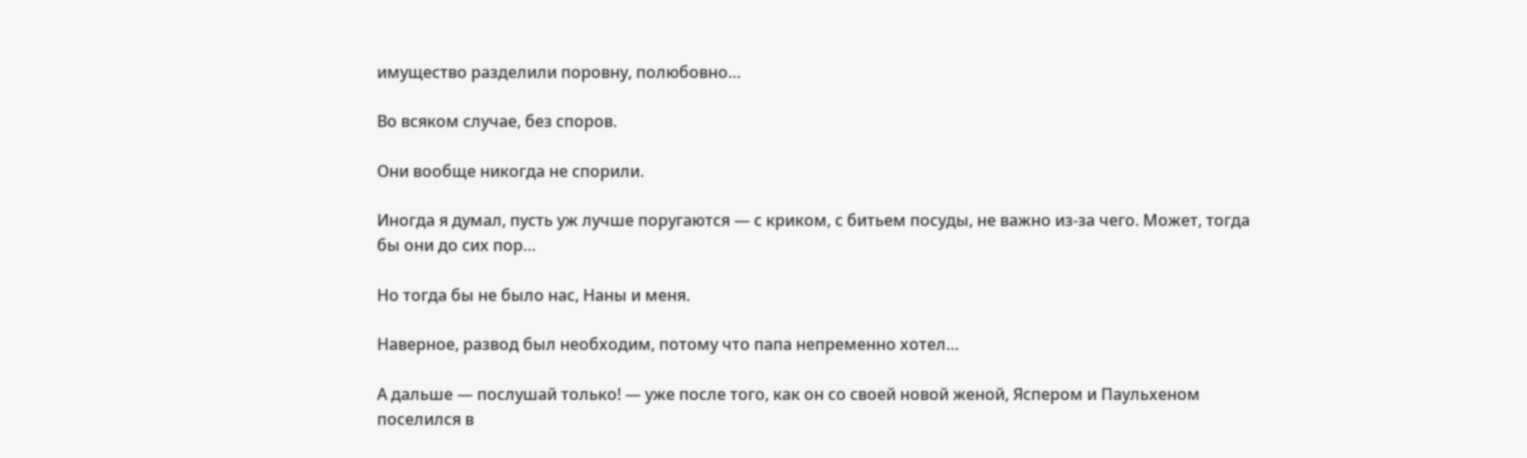имущество разделили поровну, полюбовно…

Во всяком случае, без споров.

Они вообще никогда не спорили.

Иногда я думал, пусть уж лучше поругаются — с криком, с битьем посуды, не важно из-за чего. Может, тогда бы они до сих пор…

Но тогда бы не было нас, Наны и меня.

Наверное, развод был необходим, потому что папа непременно хотел…

А дальше — послушай только! — уже после того, как он со своей новой женой, Яспером и Паульхеном поселился в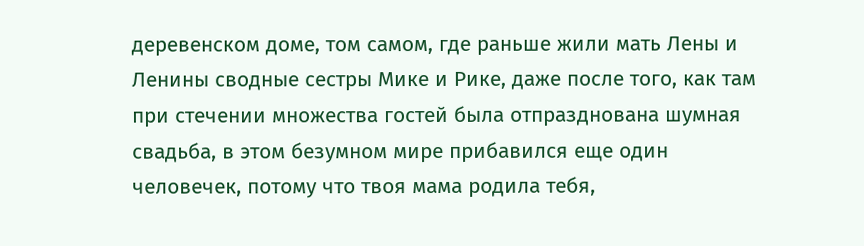деревенском доме, том самом, где раньше жили мать Лены и Ленины сводные сестры Мике и Рике, даже после того, как там при стечении множества гостей была отпразднована шумная свадьба, в этом безумном мире прибавился еще один человечек, потому что твоя мама родила тебя,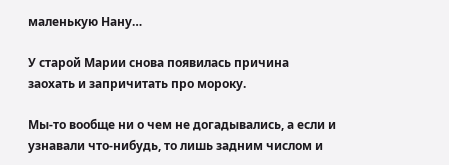маленькую Нану…

У старой Марии снова появилась причина заохать и запричитать про мороку.

Мы-то вообще ни о чем не догадывались, а если и узнавали что-нибудь, то лишь задним числом и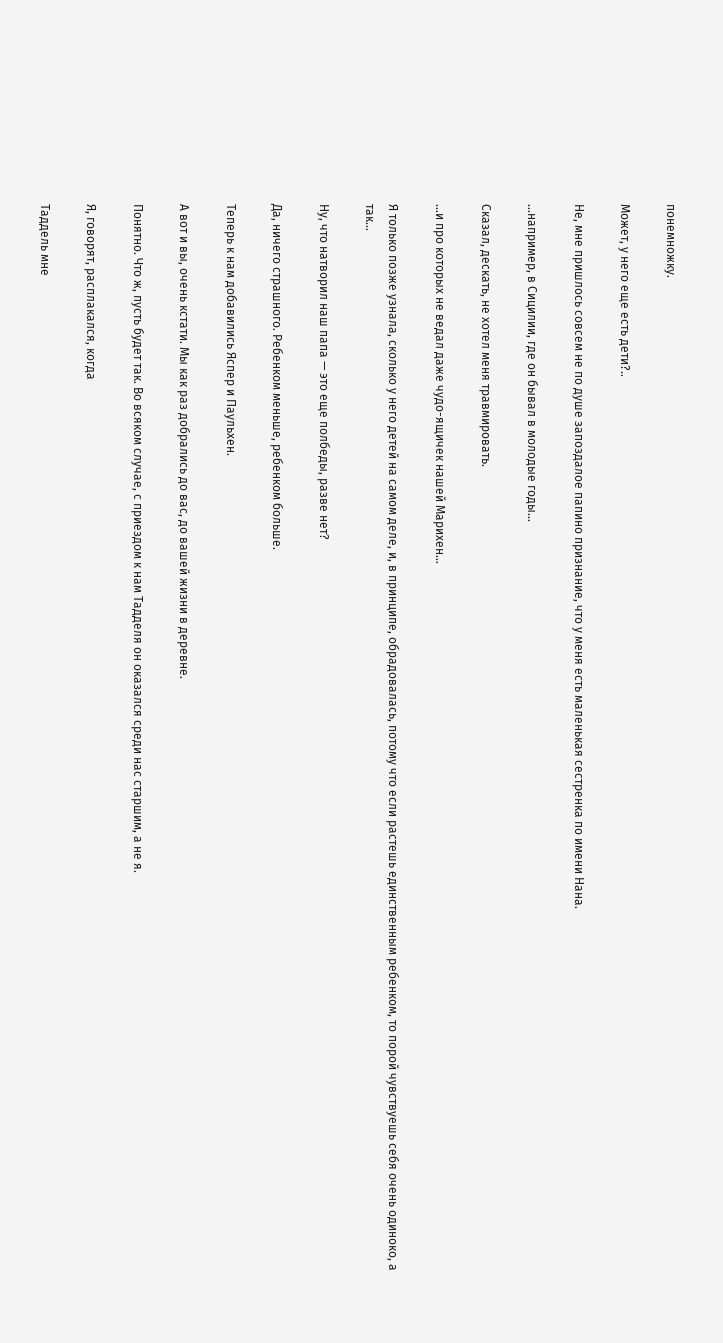понемножку.

Может, у него еще есть дети?..

Не, мне пришлось совсем не по душе запоздалое папино признание, что у меня есть маленькая сестренка по имени Нана.

…например, в Сицилии, где он бывал в молодые годы…

Сказал, дескать, не хотел меня травмировать.

…и про которых не ведал даже чудо-ящичек нашей Марихен…

Я только позже узнала, сколько у него детей на самом деле, и, в принципе, обрадовалась, потому что если растешь единственным ребенком, то порой чувствуешь себя очень одиноко, а так…

Ну, что натворил наш папа — это еще полбеды, разве нет?

Да, ничего страшного. Ребенком меньше, ребенком больше.

Теперь к нам добавились Яспер и Паульхен.

А вот и вы, очень кстати. Мы как раз добрались до вас, до вашей жизни в деревне.

Понятно. Что ж, пусть будет так. Во всяком случае, с приездом к нам Тадделя он оказался среди нас старшим, а не я.

Я, говорят, расплакался, когда

Таддель мне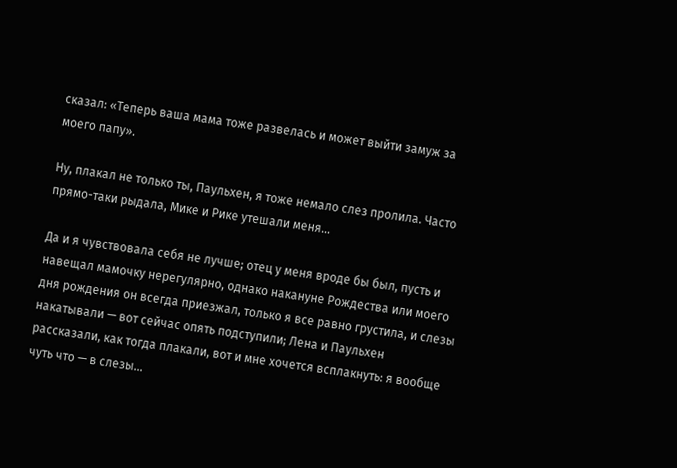сказал: «Теперь ваша мама тоже развелась и может выйти замуж за моего папу».

Ну, плакал не только ты, Паульхен, я тоже немало слез пролила. Часто прямо-таки рыдала, Мике и Рике утешали меня…

Да и я чувствовала себя не лучше; отец у меня вроде бы был, пусть и навещал мамочку нерегулярно, однако накануне Рождества или моего дня рождения он всегда приезжал, только я все равно грустила, и слезы накатывали — вот сейчас опять подступили; Лена и Паульхен рассказали, как тогда плакали, вот и мне хочется всплакнуть: я вообще чуть что — в слезы…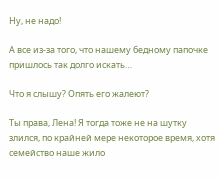Ну, не надо!

А все из-за того, что нашему бедному папочке пришлось так долго искать…

Что я слышу? Опять его жалеют?

Ты права, Лена! Я тогда тоже не на шутку злился, по крайней мере некоторое время, хотя семейство наше жило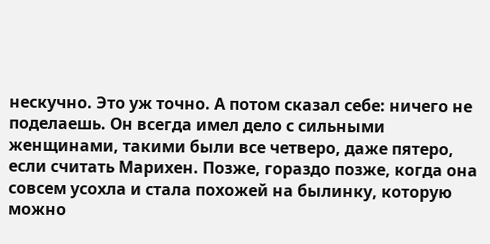нескучно. Это уж точно. А потом сказал себе: ничего не поделаешь. Он всегда имел дело с сильными женщинами, такими были все четверо, даже пятеро, если считать Марихен. Позже, гораздо позже, когда она совсем усохла и стала похожей на былинку, которую можно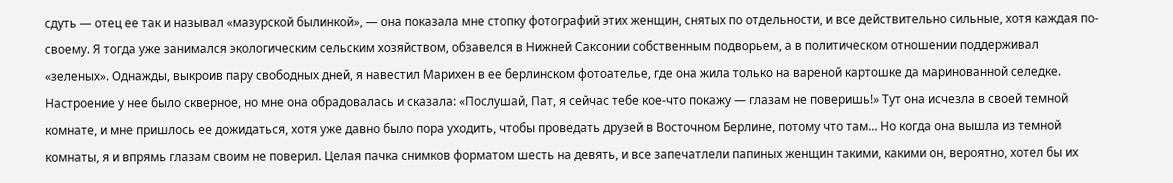сдуть — отец ее так и называл «мазурской былинкой», — она показала мне стопку фотографий этих женщин, снятых по отдельности, и все действительно сильные, хотя каждая по-своему. Я тогда уже занимался экологическим сельским хозяйством, обзавелся в Нижней Саксонии собственным подворьем, а в политическом отношении поддерживал «зеленых». Однажды, выкроив пару свободных дней, я навестил Марихен в ее берлинском фотоателье, где она жила только на вареной картошке да маринованной селедке. Настроение у нее было скверное, но мне она обрадовалась и сказала: «Послушай, Пат, я сейчас тебе кое-что покажу — глазам не поверишь!» Тут она исчезла в своей темной комнате, и мне пришлось ее дожидаться, хотя уже давно было пора уходить, чтобы проведать друзей в Восточном Берлине, потому что там… Но когда она вышла из темной комнаты, я и впрямь глазам своим не поверил. Целая пачка снимков форматом шесть на девять, и все запечатлели папиных женщин такими, какими он, вероятно, хотел бы их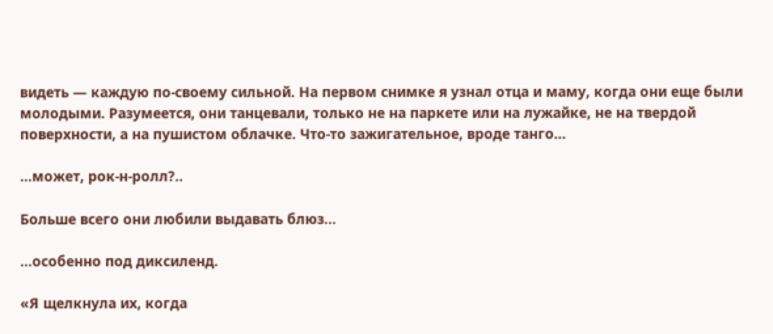видеть — каждую по-своему сильной. На первом снимке я узнал отца и маму, когда они еще были молодыми. Разумеется, они танцевали, только не на паркете или на лужайке, не на твердой поверхности, а на пушистом облачке. Что-то зажигательное, вроде танго…

…может, рок-н-ролл?..

Больше всего они любили выдавать блюз…

…особенно под диксиленд.

«Я щелкнула их, когда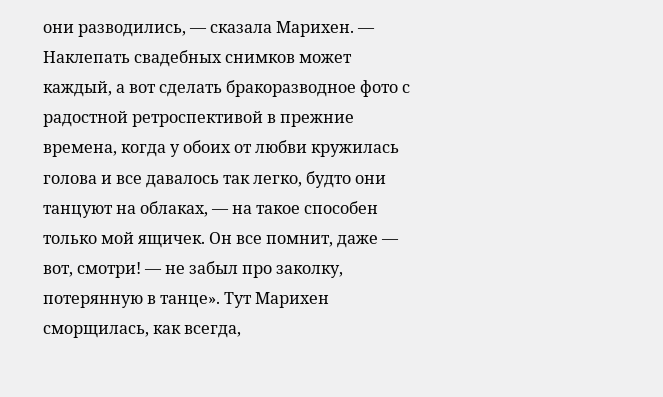они разводились, — сказала Марихен. — Наклепать свадебных снимков может каждый, а вот сделать бракоразводное фото с радостной ретроспективой в прежние времена, когда у обоих от любви кружилась голова и все давалось так легко, будто они танцуют на облаках, — на такое способен только мой ящичек. Он все помнит, даже — вот, смотри! — не забыл про заколку, потерянную в танце». Тут Марихен сморщилась, как всегда,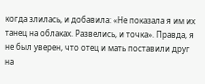когда злилась, и добавила: «Не показала я им их танец на облаках. Развелись, и точка». Правда, я не был уверен, что отец и мать поставили друг на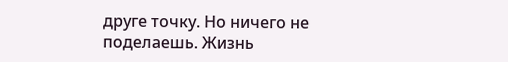друге точку. Но ничего не поделаешь. Жизнь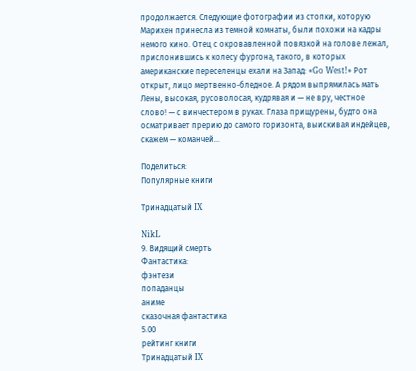продолжается. Следующие фотографии из стопки, которую Марихен принесла из темной комнаты, были похожи на кадры немого кино. Отец с окровавленной повязкой на голове лежал, прислонившись к колесу фургона, такого, в которых американские переселенцы ехали на Запад: «Go West!» Рот открыт, лицо мертвенно-бледное. А рядом выпрямилась мать Лены, высокая, русоволосая, кудрявая и — не вру, честное слово! — с винчестером в руках. Глаза прищурены, будто она осматривает прерию до самого горизонта, выискивая индейцев, скажем — команчей…

Поделиться:
Популярные книги

Тринадцатый IX

NikL
9. Видящий смерть
Фантастика:
фэнтези
попаданцы
аниме
сказочная фантастика
5.00
рейтинг книги
Тринадцатый IX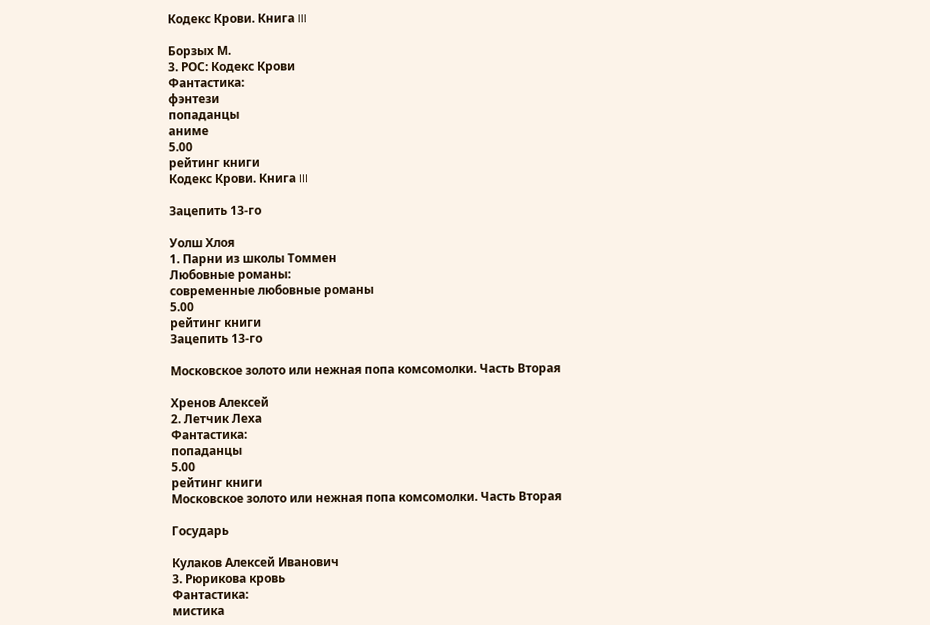Кодекс Крови. Книга III

Борзых М.
3. РОС: Кодекс Крови
Фантастика:
фэнтези
попаданцы
аниме
5.00
рейтинг книги
Кодекс Крови. Книга III

Зацепить 13-го

Уолш Хлоя
1. Парни из школы Томмен
Любовные романы:
современные любовные романы
5.00
рейтинг книги
Зацепить 13-го

Московское золото или нежная попа комсомолки. Часть Вторая

Хренов Алексей
2. Летчик Леха
Фантастика:
попаданцы
5.00
рейтинг книги
Московское золото или нежная попа комсомолки. Часть Вторая

Государь

Кулаков Алексей Иванович
3. Рюрикова кровь
Фантастика:
мистика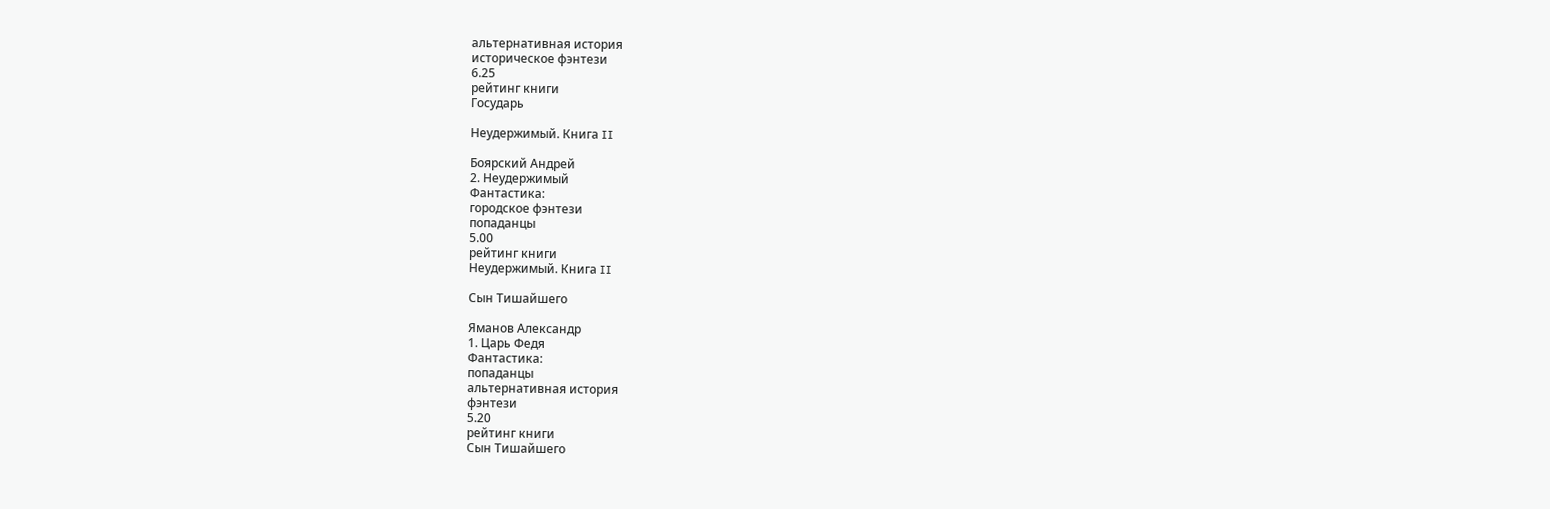альтернативная история
историческое фэнтези
6.25
рейтинг книги
Государь

Неудержимый. Книга II

Боярский Андрей
2. Неудержимый
Фантастика:
городское фэнтези
попаданцы
5.00
рейтинг книги
Неудержимый. Книга II

Сын Тишайшего

Яманов Александр
1. Царь Федя
Фантастика:
попаданцы
альтернативная история
фэнтези
5.20
рейтинг книги
Сын Тишайшего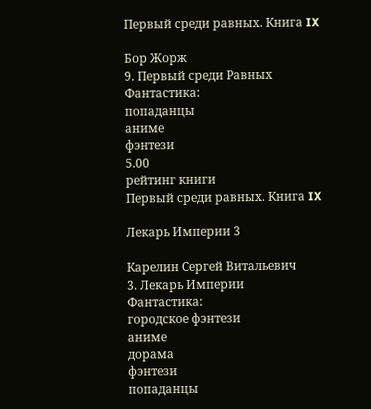Первый среди равных. Книга IX

Бор Жорж
9. Первый среди Равных
Фантастика:
попаданцы
аниме
фэнтези
5.00
рейтинг книги
Первый среди равных. Книга IX

Лекарь Империи 3

Карелин Сергей Витальевич
3. Лекарь Империи
Фантастика:
городское фэнтези
аниме
дорама
фэнтези
попаданцы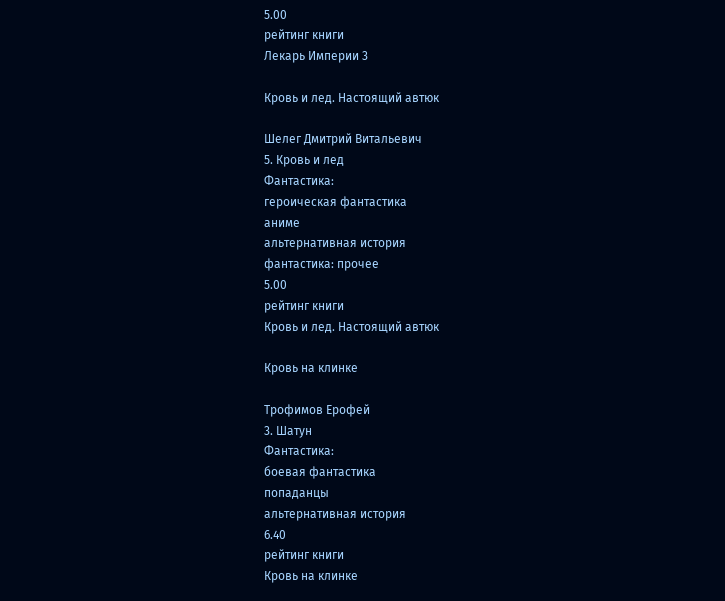5.00
рейтинг книги
Лекарь Империи 3

Кровь и лед. Настоящий автюк

Шелег Дмитрий Витальевич
5. Кровь и лед
Фантастика:
героическая фантастика
аниме
альтернативная история
фантастика: прочее
5.00
рейтинг книги
Кровь и лед. Настоящий автюк

Кровь на клинке

Трофимов Ерофей
3. Шатун
Фантастика:
боевая фантастика
попаданцы
альтернативная история
6.40
рейтинг книги
Кровь на клинке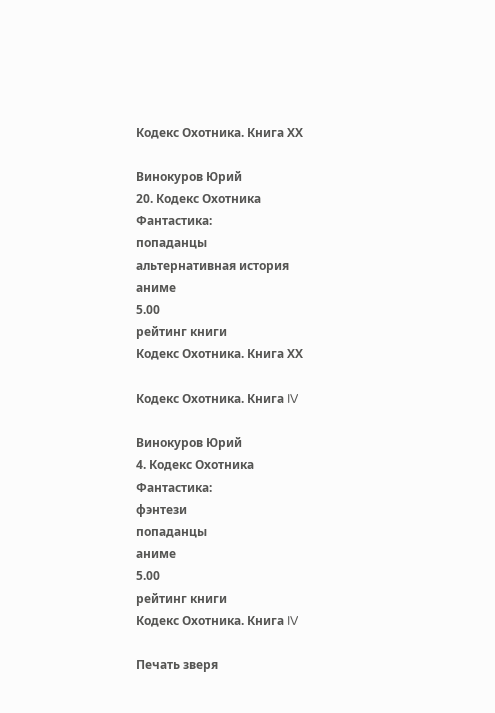Кодекс Охотника. Книга ХХ

Винокуров Юрий
20. Кодекс Охотника
Фантастика:
попаданцы
альтернативная история
аниме
5.00
рейтинг книги
Кодекс Охотника. Книга ХХ

Кодекс Охотника. Книга IV

Винокуров Юрий
4. Кодекс Охотника
Фантастика:
фэнтези
попаданцы
аниме
5.00
рейтинг книги
Кодекс Охотника. Книга IV

Печать зверя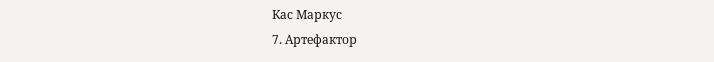Кас Маркус
7. Артефактор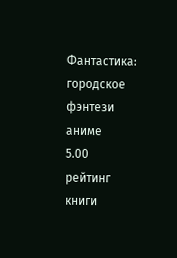Фантастика:
городское фэнтези
аниме
5.00
рейтинг книги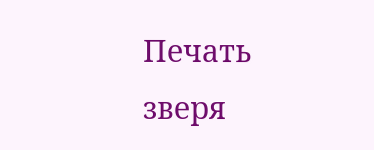Печать зверя